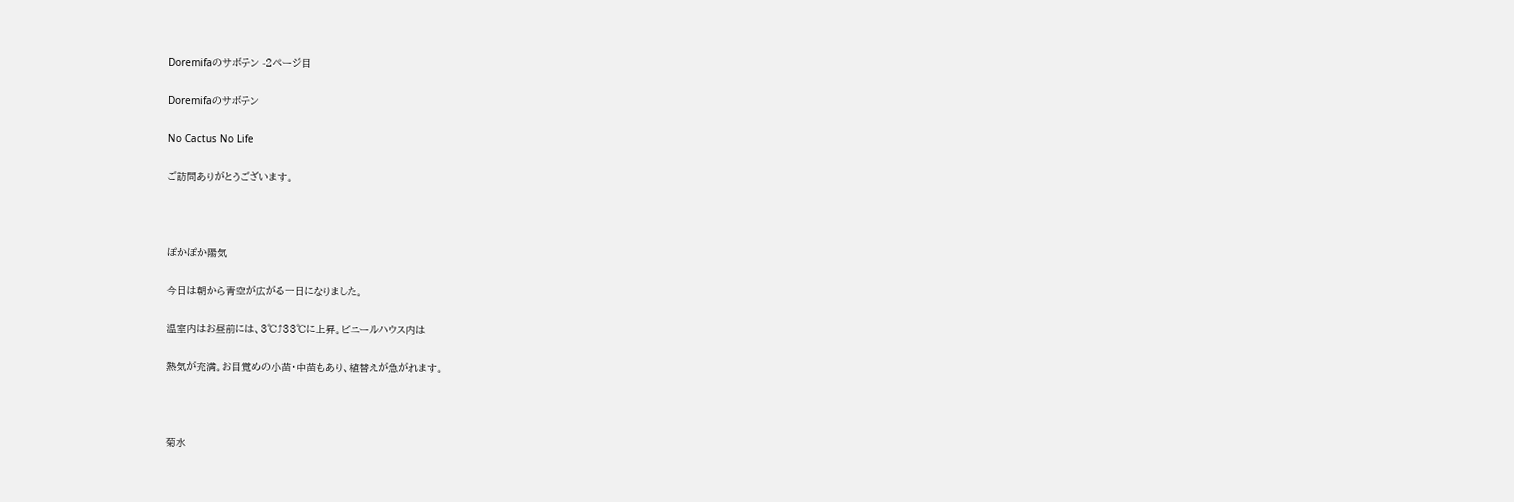Doremifaのサボテン -2ページ目

Doremifaのサボテン

No Cactus No Life

ご訪問ありがとうございます。



ぽかぽか陽気

今日は朝から青空が広がる一日になりました。

温室内はお昼前には、3℃⤴33℃に上昇。ビニールハウス内は

熱気が充満。お目覚めの小苗・中苗もあり、植替えが急がれます。



菊水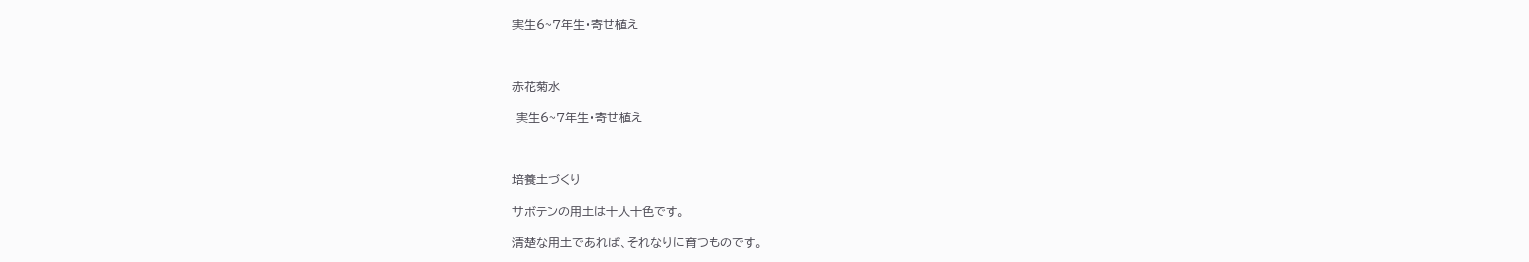実生6~7年生・寄せ植え



赤花菊水

 実生6~7年生・寄せ植え



培養土づくり

サボテンの用土は十人十色です。

清楚な用土であれば、それなりに育つものです。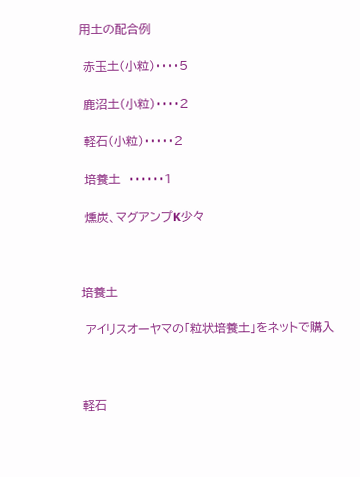用土の配合例

 赤玉土(小粒)・・・・5

 鹿沼土(小粒)・・・・2

 軽石(小粒)・・・・・2

 培養土  ・・・・・・1

 燻炭、マグアンプK少々



培養土

 アイリスオーヤマの「粒状培養土」をネットで購入



軽石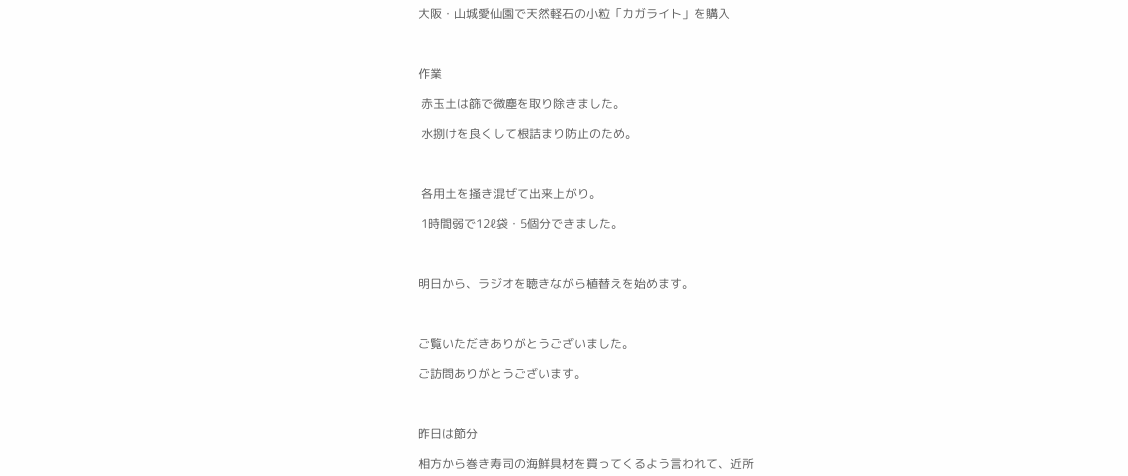大阪・山城愛仙園で天然軽石の小粒「カガライト」を購入



作業

 赤玉土は篩で微塵を取り除きました。

 水捌けを良くして根詰まり防止のため。



 各用土を掻き混ぜて出来上がり。

 1時間弱で12ℓ袋・5個分できました。



明日から、ラジオを聴きながら植替えを始めます。



ご覧いただきありがとうございました。

ご訪問ありがとうございます。



昨日は節分

相方から巻き寿司の海鮮具材を買ってくるよう言われて、近所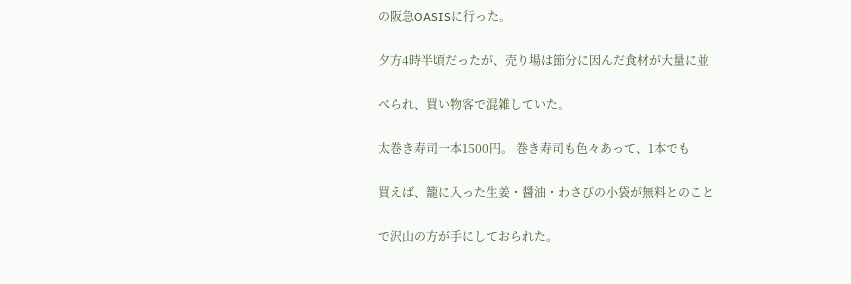の阪急OASISに行った。

夕方4時半頃だったが、売り場は節分に因んだ食材が大量に並

べられ、買い物客で混雑していた。

太巻き寿司一本1500円。 巻き寿司も色々あって、1本でも

買えば、籠に入った生姜・醤油・わさびの小袋が無料とのこと

で沢山の方が手にしておられた。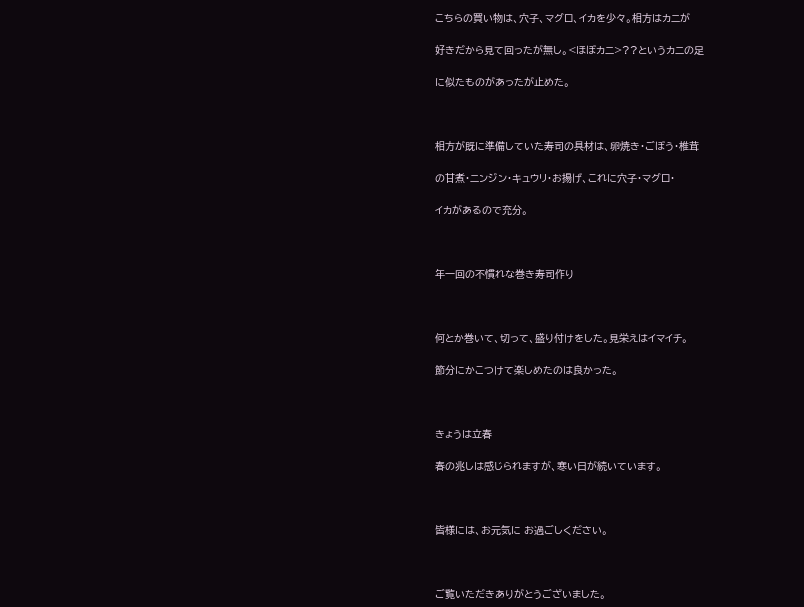こちらの買い物は、穴子、マグロ、イカを少々。相方はカニが

好きだから見て回ったが無し。<ほぼカニ>??というカニの足

に似たものがあったが止めた。



相方が既に準備していた寿司の具材は、卵焼き・ごぼう・椎茸

の甘煮・ニンジン・キュウリ・お揚げ、これに穴子・マグロ・

イカがあるので充分。



年一回の不慣れな巻き寿司作り



何とか巻いて、切って、盛り付けをした。見栄えはイマイチ。

節分にかこつけて楽しめたのは良かった。



きょうは立春

春の兆しは感じられますが、寒い日が続いています。



皆様には、お元気に お過ごしください。



ご覧いただきありがとうございました。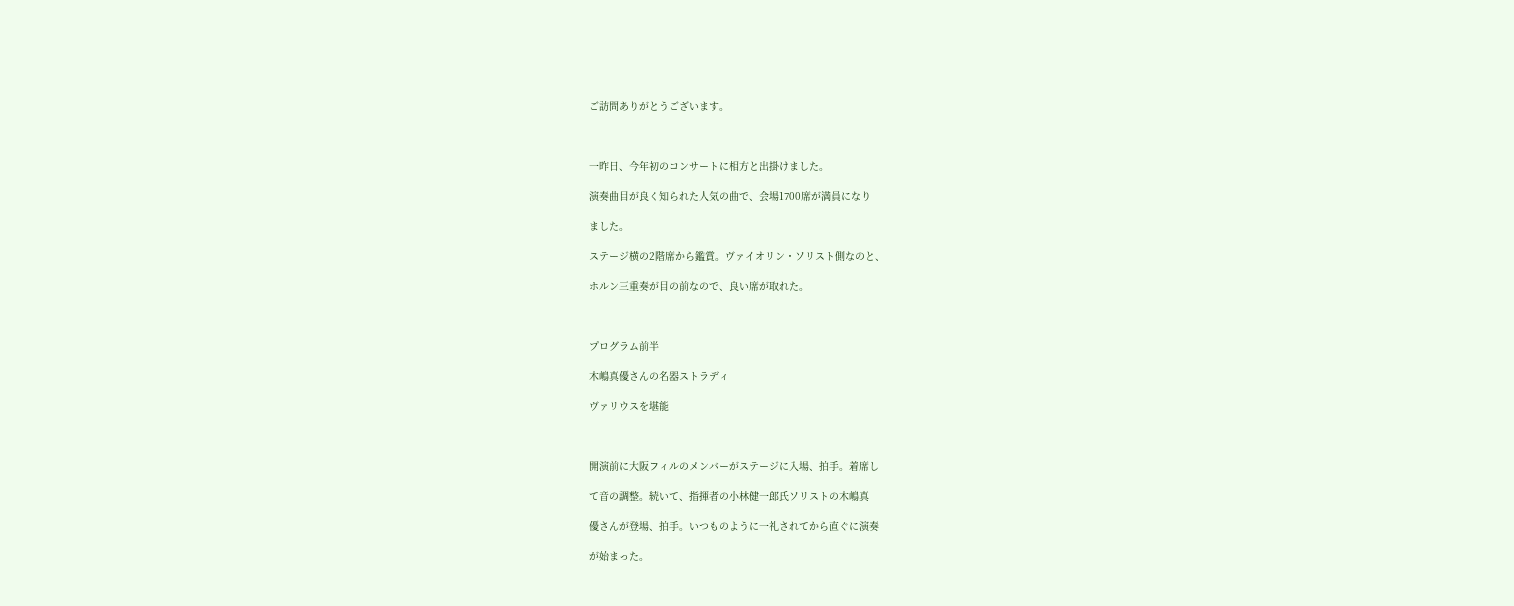ご訪問ありがとうございます。



一昨日、今年初のコンサートに相方と出掛けました。

演奏曲目が良く知られた人気の曲で、会場1700席が満員になり

ました。

ステージ横の2階席から鑑賞。ヴァイオリン・ソリスト側なのと、

ホルン三重奏が目の前なので、良い席が取れた。



プログラム前半

木嶋真優さんの名器ストラディ

ヴァリウスを堪能



開演前に大阪フィルのメンバーがステージに入場、拍手。着席し

て音の調整。続いて、指揮者の小林健一郎氏ソリストの木嶋真

優さんが登場、拍手。いつものように一礼されてから直ぐに演奏

が始まった。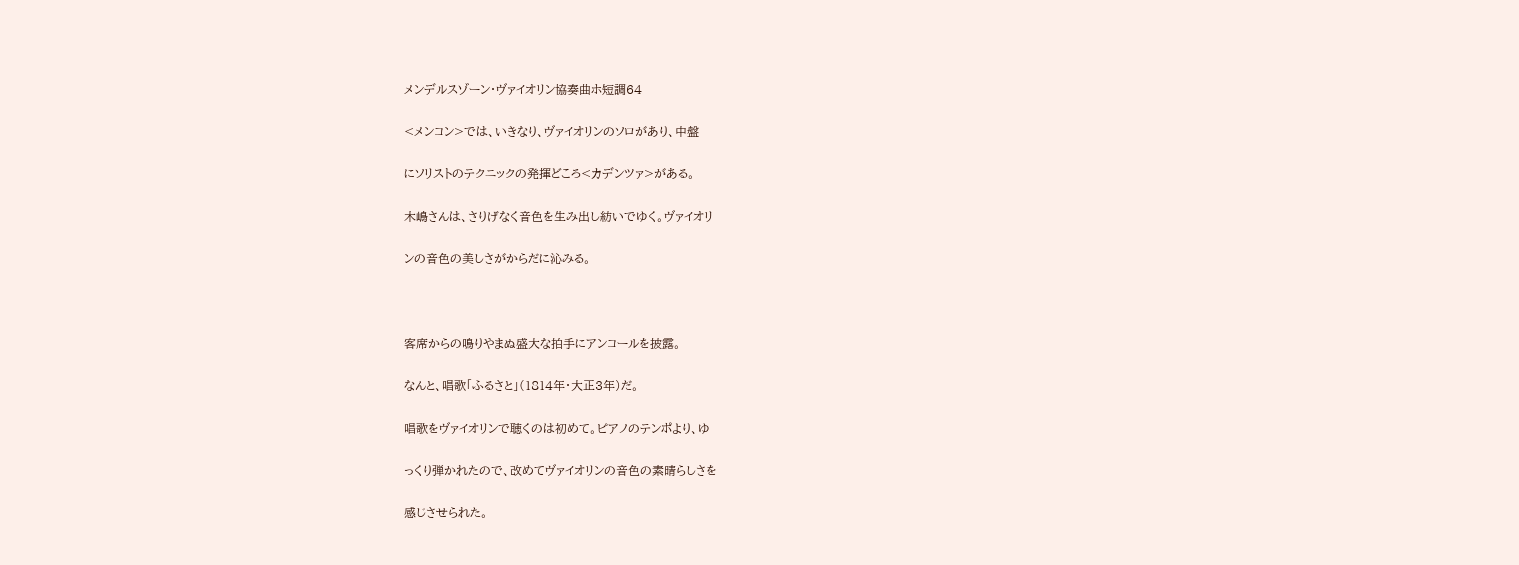メンデルスゾーン・ヴァイオリン協奏曲ホ短調64

<メンコン>では、いきなり、ヴァイオリンのソロがあり、中盤

にソリストのテクニックの発揮どころ<カデンツァ>がある。

木嶋さんは、さりげなく音色を生み出し紡いでゆく。ヴァイオリ

ンの音色の美しさがからだに沁みる。



客席からの鳴りやまぬ盛大な拍手にアンコールを披露。

なんと、唱歌「ふるさと」(1814年・大正3年)だ。

唱歌をヴァイオリンで聴くのは初めて。ピアノのテンポより、ゆ

っくり弾かれたので、改めてヴァイオリンの音色の素晴らしさを

感じさせられた。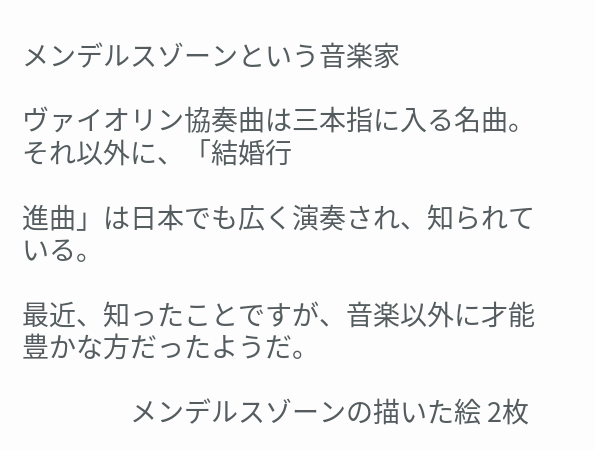メンデルスゾーンという音楽家

ヴァイオリン協奏曲は三本指に入る名曲。それ以外に、「結婚行

進曲」は日本でも広く演奏され、知られている。

最近、知ったことですが、音楽以外に才能豊かな方だったようだ。

                  メンデルスゾーンの描いた絵 2枚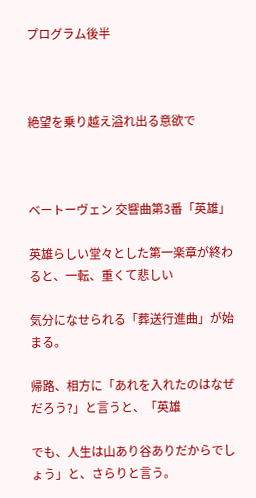プログラム後半



絶望を乗り越え溢れ出る意欲で



ベートーヴェン 交響曲第3番「英雄」

英雄らしい堂々とした第一楽章が終わると、一転、重くて悲しい

気分になせられる「葬送行進曲」が始まる。

帰路、相方に「あれを入れたのはなぜだろう?」と言うと、「英雄

でも、人生は山あり谷ありだからでしょう」と、さらりと言う。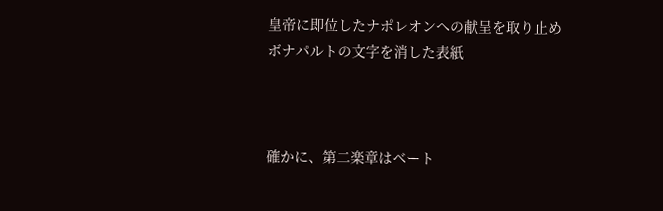皇帝に即位したナポレオンへの献呈を取り止めボナパルトの文字を消した表紙



確かに、第二楽章はベート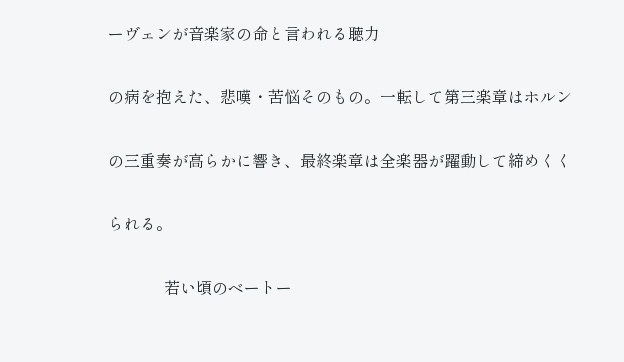ーヴェンが音楽家の命と言われる聴力

の病を抱えた、悲嘆・苦悩そのもの。一転して第三楽章はホルン

の三重奏が高らかに響き、最終楽章は全楽器が躍動して締めくく

られる。

              若い頃のベートー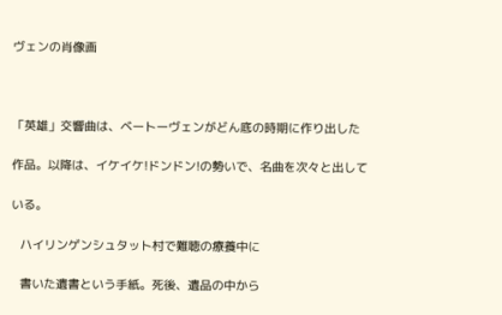ヴェンの肖像画



「英雄」交響曲は、ベートーヴェンがどん底の時期に作り出した

作品。以降は、イケイケ!ドンドン!の勢いで、名曲を次々と出して

いる。

   ハイリンゲンシュタット村で難聴の療養中に

   書いた遺書という手紙。死後、遺品の中から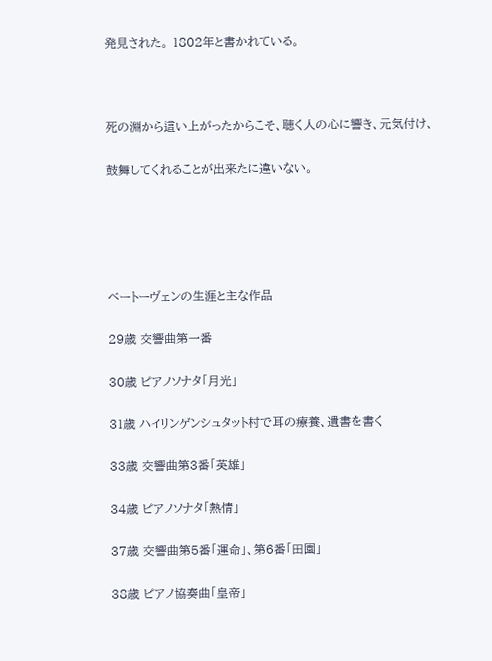発見された。 1802年と書かれている。



死の淵から這い上がったからこそ、聴く人の心に響き、元気付け、

鼓舞してくれることが出来たに違いない。





ベートーヴェンの生涯と主な作品

29歳 交響曲第一番

30歳 ピアノソナタ「月光」

31歳 ハイリンゲンシュタット村で耳の療養、遺書を書く

33歳 交響曲第3番「英雄」

34歳 ピアノソナタ「熱情」

37歳 交響曲第5番「運命」、第6番「田園」

38歳 ピアノ協奏曲「皇帝」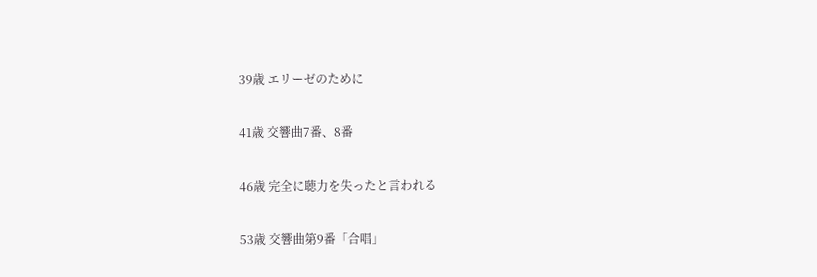39歳 エリーゼのために

41歳 交響曲7番、8番

46歳 完全に聴力を失ったと言われる

53歳 交響曲第9番「合唱」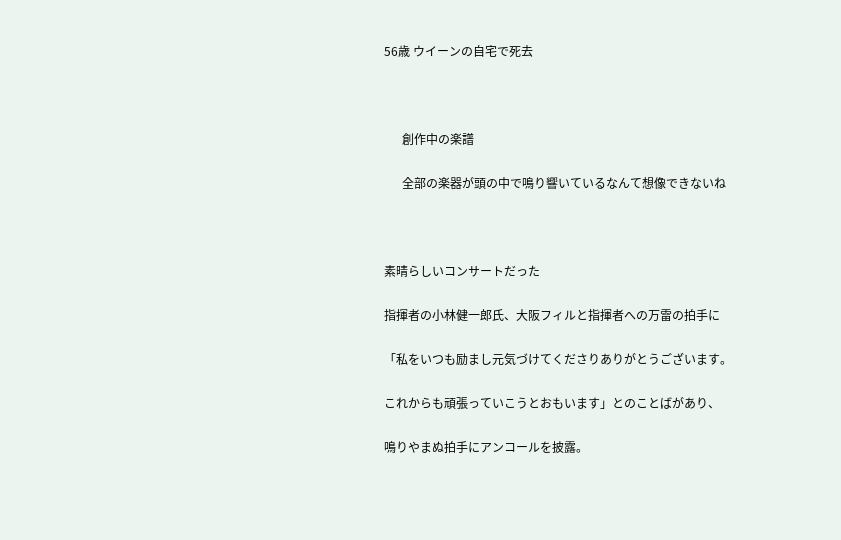56歳 ウイーンの自宅で死去



      創作中の楽譜

      全部の楽器が頭の中で鳴り響いているなんて想像できないね



素晴らしいコンサートだった

指揮者の小林健一郎氏、大阪フィルと指揮者への万雷の拍手に

「私をいつも励まし元気づけてくださりありがとうございます。

これからも頑張っていこうとおもいます」とのことばがあり、

鳴りやまぬ拍手にアンコールを披露。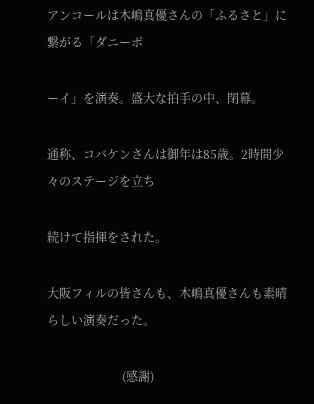アンコールは木嶋真優さんの「ふるさと」に繋がる「ダニーボ

ーイ」を演奏。盛大な拍手の中、閉幕。

通称、コバケンさんは御年は85歳。2時間少々のステージを立ち

続けて指揮をされた。

大阪フィルの皆さんも、木嶋真優さんも素晴らしい演奏だった。

                         (感謝)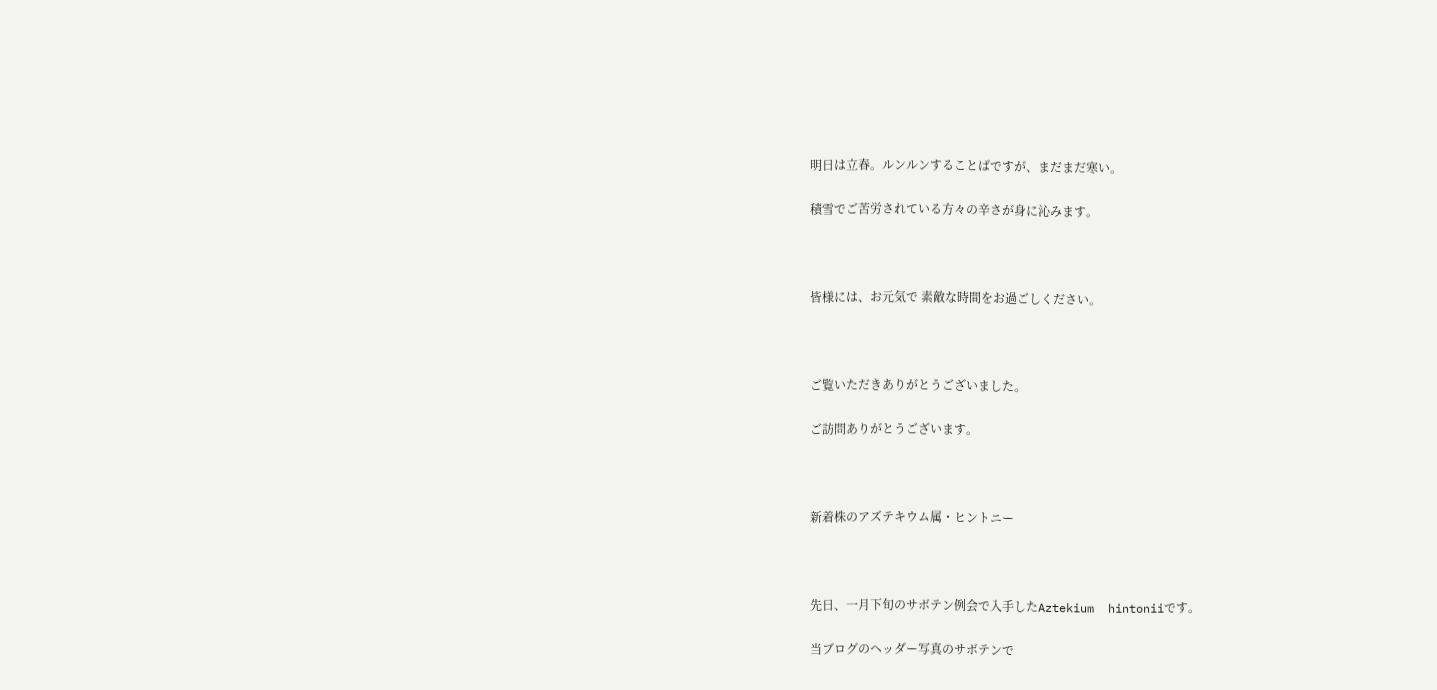明日は立春。ルンルンすることばですが、まだまだ寒い。

積雪でご苦労されている方々の辛さが身に沁みます。



皆様には、お元気で 素敵な時間をお過ごしください。



ご覧いただきありがとうございました。

ご訪問ありがとうございます。



新着株のアズテキウム属・ヒントニー



先日、一月下旬のサボテン例会で入手したAztekium  hintoniiです。

当ブログのヘッダー写真のサボテンで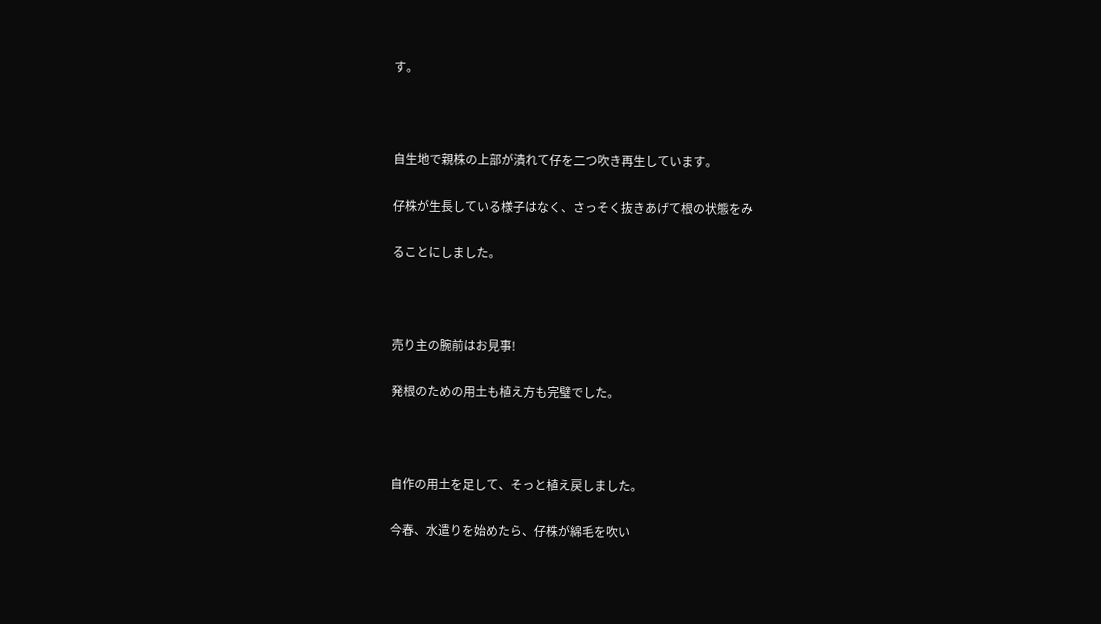す。



自生地で親株の上部が潰れて仔を二つ吹き再生しています。

仔株が生長している様子はなく、さっそく抜きあげて根の状態をみ

ることにしました。



売り主の腕前はお見事!

発根のための用土も植え方も完璧でした。



自作の用土を足して、そっと植え戻しました。

今春、水遣りを始めたら、仔株が綿毛を吹い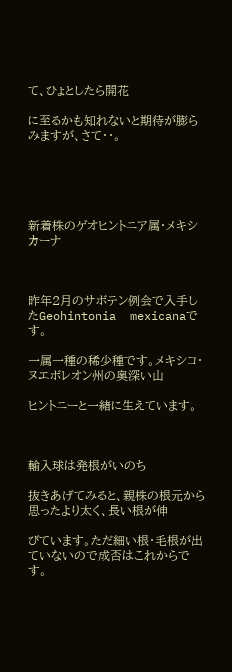て、ひょとしたら開花

に至るかも知れないと期待が膨らみますが、さて・・。





新着株のゲオヒントニア属・メキシカーナ



昨年2月のサボテン例会で入手したGeohintonia  mexicanaです。

一属一種の稀少種です。メキシコ・ヌエボレオン州の奥深い山

ヒントニーと一緒に生えています。



輸入球は発根がいのち

抜きあげてみると、親株の根元から思ったより太く、長い根が伸

びています。ただ細い根・毛根が出ていないので成否はこれからです。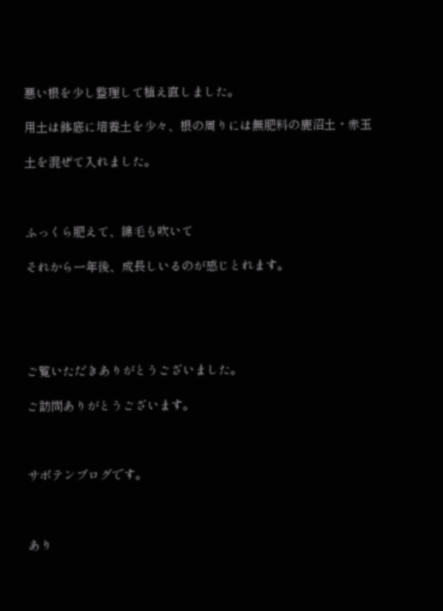悪い根を少し整理して植え直しました。

用土は鉢底に培養土を少々、根の周りには無肥料の鹿沼土・赤玉

土を混ぜて入れました。



ふっくら肥えて、綿毛も吹いて

それから一年後、成長しいるのが感じとれます。





ご覧いただきありがとうございました。

ご訪問ありがとうございます。



サボテンブログです。



あり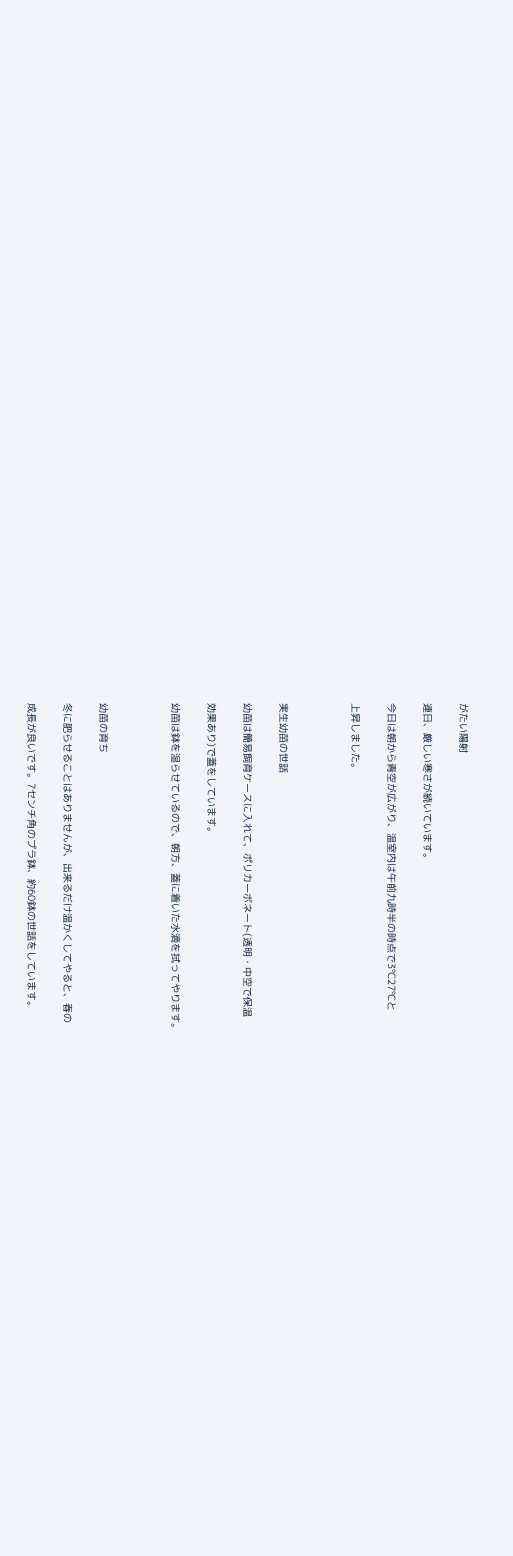がたい陽射

連日、厳しい寒さが続いています。

今日は朝から青空が広がり、温室内は午前九時半の時点で3℃27℃と

上昇しました。



実生幼苗の世話

幼苗は簡易飼育ケースに入れて、ポリカーボネート(透明・中空で保温

効果あり)で蓋をしています。

幼苗は鉢を湿らせているので、朝方、蓋に着いた水滴を拭ってやります。



幼苗の育ち

冬に肥らせることはありませんが、出来るだけ温かくしてやると、春の

成長が良いです。7センチ角のプラ鉢、約60鉢の世話をしています。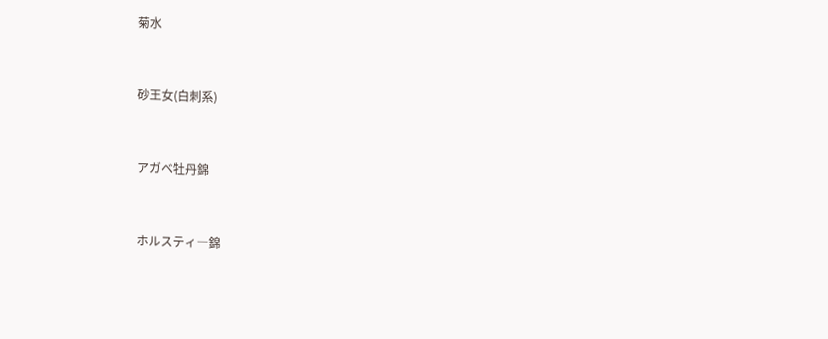菊水



砂王女(白刺系)



アガベ牡丹錦



ホルスティ―錦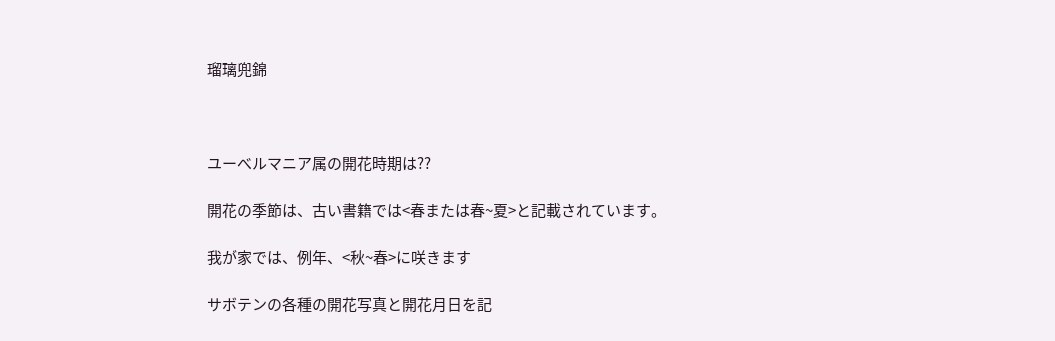瑠璃兜錦



ユーべルマニア属の開花時期は??

開花の季節は、古い書籍では<春または春~夏>と記載されています。

我が家では、例年、<秋~春>に咲きます

サボテンの各種の開花写真と開花月日を記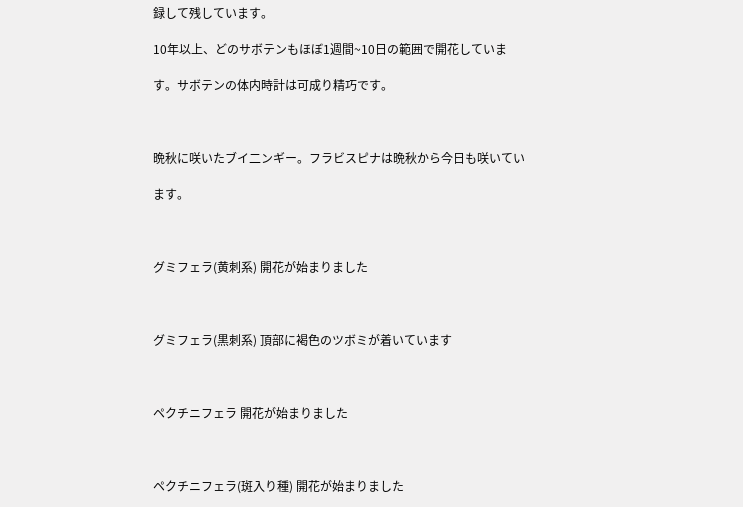録して残しています。

10年以上、どのサボテンもほぼ1週間~10日の範囲で開花していま

す。サボテンの体内時計は可成り精巧です。



晩秋に咲いたブイ二ンギー。フラビスピナは晩秋から今日も咲いてい

ます。



グミフェラ(黄刺系) 開花が始まりました



グミフェラ(黒刺系) 頂部に褐色のツボミが着いています



ペクチニフェラ 開花が始まりました



ペクチニフェラ(斑入り種) 開花が始まりました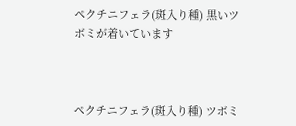ペクチニフェラ(斑入り種) 黒いツボミが着いています



ペクチニフェラ(斑入り種) ツボミ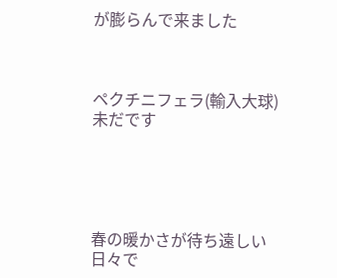が膨らんで来ました



ペクチニフェラ(輸入大球) 未だです





春の暖かさが待ち遠しい日々で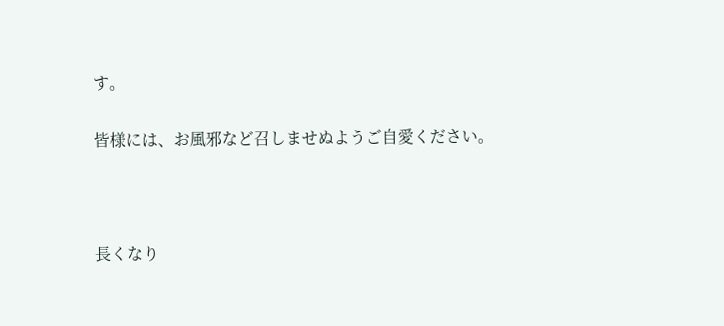す。

皆様には、お風邪など召しませぬようご自愛ください。



長くなり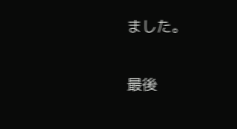ました。

最後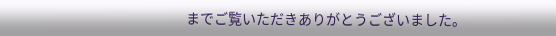までご覧いただきありがとうございました。